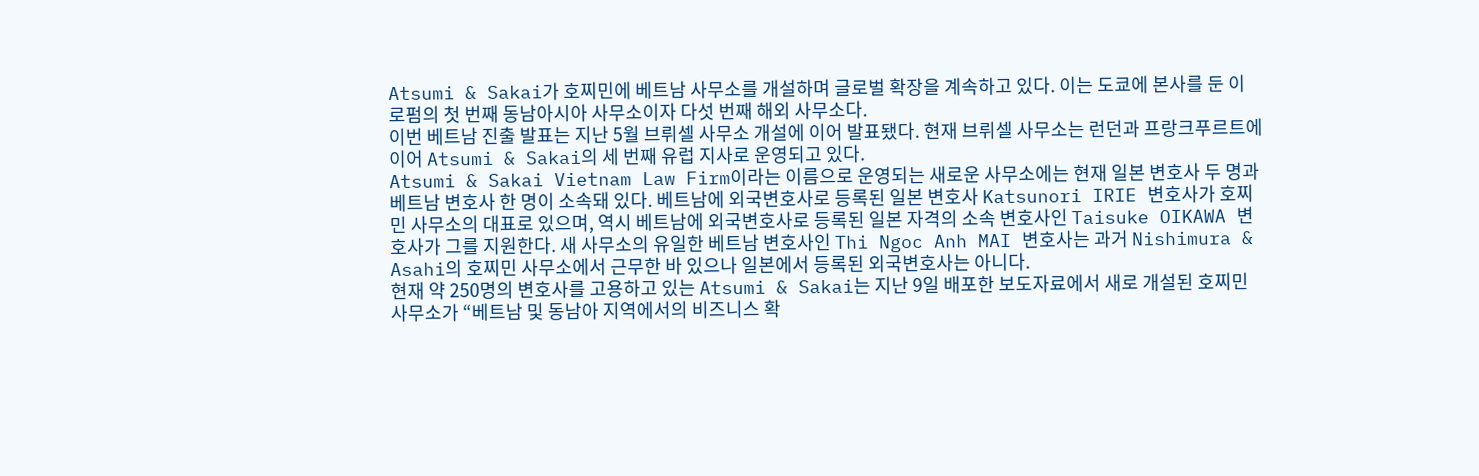Atsumi & Sakai가 호찌민에 베트남 사무소를 개설하며 글로벌 확장을 계속하고 있다. 이는 도쿄에 본사를 둔 이 로펌의 첫 번째 동남아시아 사무소이자 다섯 번째 해외 사무소다.
이번 베트남 진출 발표는 지난 5월 브뤼셀 사무소 개설에 이어 발표됐다. 현재 브뤼셀 사무소는 런던과 프랑크푸르트에 이어 Atsumi & Sakai의 세 번째 유럽 지사로 운영되고 있다.
Atsumi & Sakai Vietnam Law Firm이라는 이름으로 운영되는 새로운 사무소에는 현재 일본 변호사 두 명과 베트남 변호사 한 명이 소속돼 있다. 베트남에 외국변호사로 등록된 일본 변호사 Katsunori IRIE 변호사가 호찌민 사무소의 대표로 있으며, 역시 베트남에 외국변호사로 등록된 일본 자격의 소속 변호사인 Taisuke OIKAWA 변호사가 그를 지원한다. 새 사무소의 유일한 베트남 변호사인 Thi Ngoc Anh MAI 변호사는 과거 Nishimura & Asahi의 호찌민 사무소에서 근무한 바 있으나 일본에서 등록된 외국변호사는 아니다.
현재 약 250명의 변호사를 고용하고 있는 Atsumi & Sakai는 지난 9일 배포한 보도자료에서 새로 개설된 호찌민 사무소가 “베트남 및 동남아 지역에서의 비즈니스 확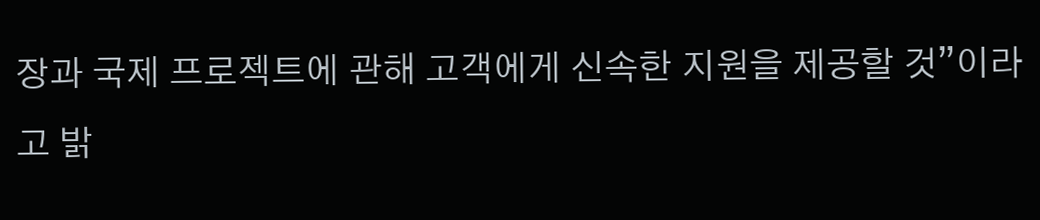장과 국제 프로젝트에 관해 고객에게 신속한 지원을 제공할 것”이라고 밝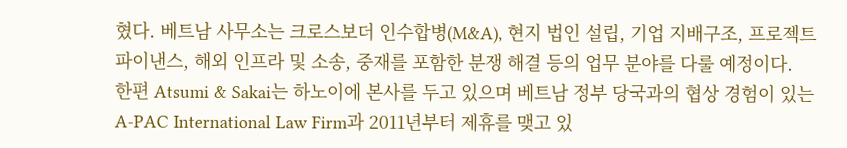혔다. 베트남 사무소는 크로스보더 인수합병(M&A), 현지 법인 설립, 기업 지배구조, 프로젝트 파이낸스, 해외 인프라 및 소송, 중재를 포함한 분쟁 해결 등의 업무 분야를 다룰 예정이다.
한편 Atsumi & Sakai는 하노이에 본사를 두고 있으며 베트남 정부 당국과의 협상 경험이 있는 A-PAC International Law Firm과 2011년부터 제휴를 맺고 있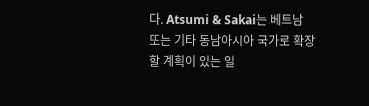다. Atsumi & Sakai는 베트남 또는 기타 동남아시아 국가로 확장할 계획이 있는 일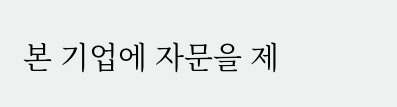본 기업에 자문을 제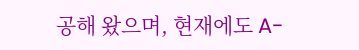공해 왔으며, 현재에도 A-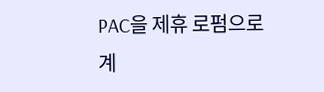PAC을 제휴 로펌으로 계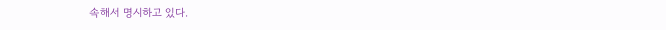속해서 명시하고 있다.